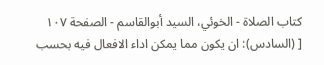كتاب الصلاة - الخوئي، السيد أبوالقاسم - الصفحة ١٠٧
[ (السادس): ان يكون مما يمكن اداء الافعال فيه بحسب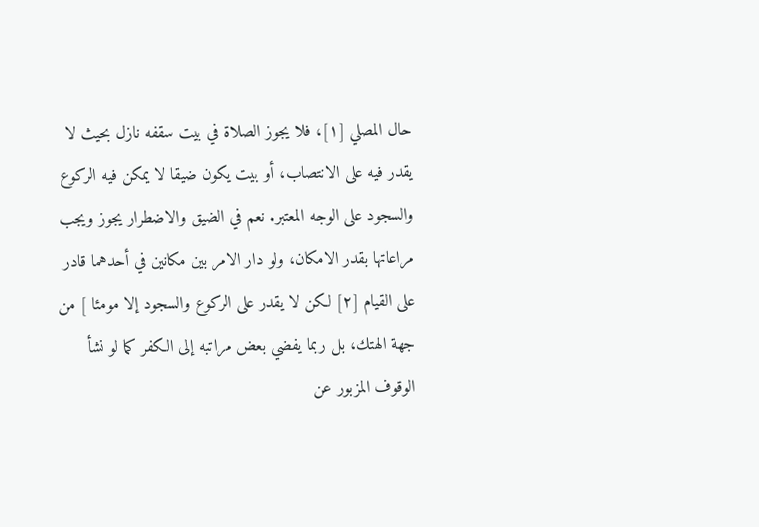حال المصلي [١]، فلا يجوز الصلاة في بيت سقفه نازل بحيث لا يقدر فيه على الانتصاب، أو بيت يكون ضيقا لا يمكن فيه الركوع والسجود على الوجه المعتبر. نعم في الضيق والاضطرار يجوز ويجب مراعاتها بقدر الامكان، ولو دار الامر بين مكانين في أحدهما قادر على القيام [٢] لكن لا يقدر على الركوع والسجود إلا مومئا ] من جهة الهتك، بل ربما يفضي بعض مراتبه إلى الكفر كما لو نشأ الوقوف المزبور عن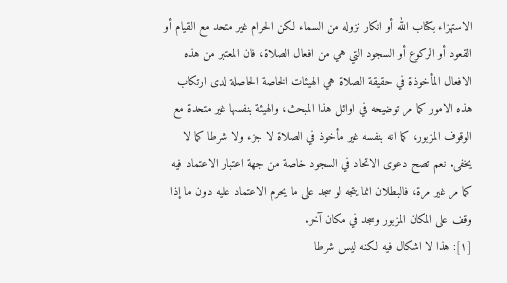الاستهزاء بكتاب الله أو انكار نزوله من السماء لكن الحرام غير متحد مع القيام أو القعود أو الركوع أو السجود التي هي من افعال الصلاة، فان المعتبر من هذه الافعال المأخوذة في حقيقة الصلاة هي الهيئات الخاصة الحاصلة لدى ارتكاب هذه الامور كما مر توضيحه في اوائل هذا المبحث، والهيئة بنفسها غير متحدة مع الوقوف المزبور، كما انه بنفسه غير مأخوذ في الصلاة لا جزء ولا شرطا كما لا يخفى. نعم تصح دعوى الاتحاد في السجود خاصة من جهة اعتبار الاعتماد فيه كما مر غير مرة، فالبطلان انما يتجه لو سجد على ما يحرم الاعتماد عليه دون ما إذا وقف على المكان المزبور وسجد في مكان آخر.
[١]: هذا لا اشكال فيه لكنه ليس شرطا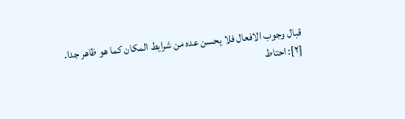قبال وجوب الافعال فلا يحسن عده من شرايط المكان كما هو ظاهر جدا.
[٢]: احتاط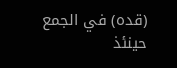(قده) في الجمع حينئذ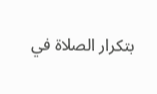بتكرار الصلاة في